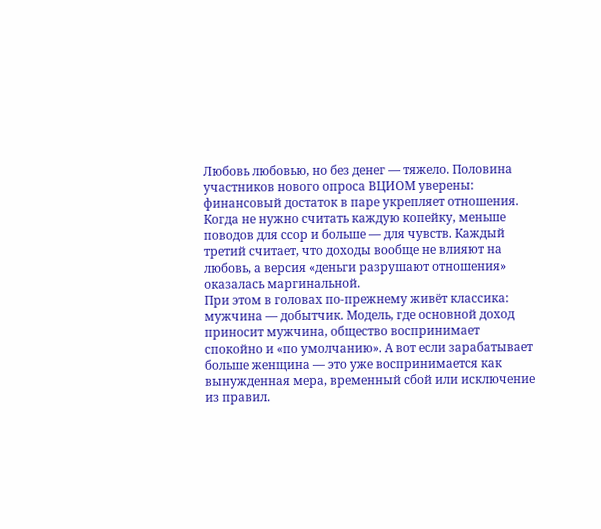Любовь любовью, но без денег — тяжело. Половина участников нового опроса ВЦИОМ уверены: финансовый достаток в паре укрепляет отношения. Когда не нужно считать каждую копейку, меньше поводов для ссор и больше — для чувств. Каждый третий считает, что доходы вообще не влияют на любовь, а версия «деньги разрушают отношения» оказалась маргинальной.
При этом в головах по-прежнему живёт классика: мужчина — добытчик. Модель, где основной доход приносит мужчина, общество воспринимает спокойно и «по умолчанию». А вот если зарабатывает больше женщина — это уже воспринимается как вынужденная мера, временный сбой или исключение из правил.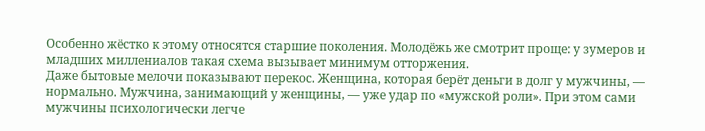Особенно жёстко к этому относятся старшие поколения. Молодёжь же смотрит проще: у зумеров и младших миллениалов такая схема вызывает минимум отторжения.
Даже бытовые мелочи показывают перекос. Женщина, которая берёт деньги в долг у мужчины, — нормально. Мужчина, занимающий у женщины, — уже удар по «мужской роли». При этом сами мужчины психологически легче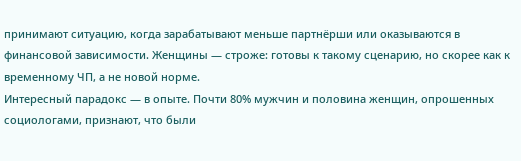принимают ситуацию, когда зарабатывают меньше партнёрши или оказываются в финансовой зависимости. Женщины — строже: готовы к такому сценарию, но скорее как к временному ЧП, а не новой норме.
Интересный парадокс — в опыте. Почти 80% мужчин и половина женщин, опрошенных социологами, признают, что были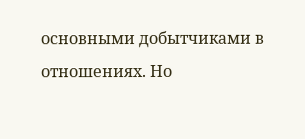основными добытчиками в отношениях. Но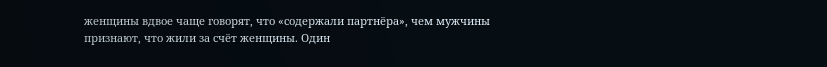женщины вдвое чаще говорят, что «содержали партнёра», чем мужчины признают, что жили за счёт женщины. Один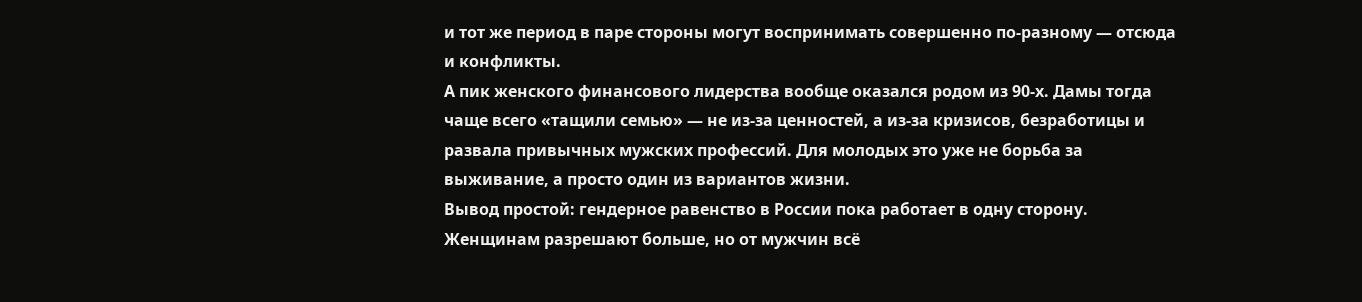и тот же период в паре стороны могут воспринимать совершенно по-разному — отсюда и конфликты.
А пик женского финансового лидерства вообще оказался родом из 90-х. Дамы тогда чаще всего «тащили семью» — не из-за ценностей, а из-за кризисов, безработицы и развала привычных мужских профессий. Для молодых это уже не борьба за выживание, а просто один из вариантов жизни.
Вывод простой: гендерное равенство в России пока работает в одну сторону. Женщинам разрешают больше, но от мужчин всё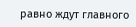равно ждут главного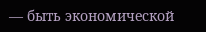— быть экономической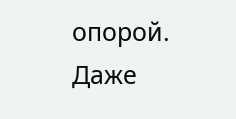опорой. Даже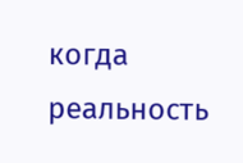когда реальность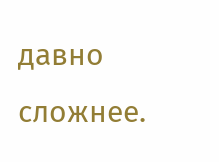давно сложнее.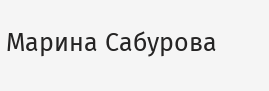Марина Сабурова